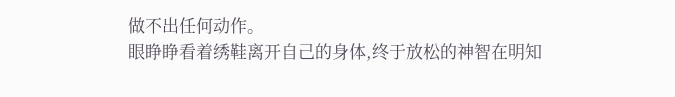做不出任何动作。
眼睁睁看着绣鞋离开自己的身体,终于放松的神智在明知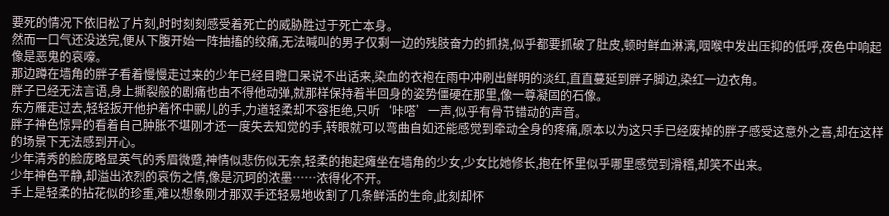要死的情况下依旧松了片刻,时时刻刻感受着死亡的威胁胜过于死亡本身。
然而一口气还没送完,便从下腹开始一阵抽搐的绞痛,无法喊叫的男子仅剩一边的残肢奋力的抓挠,似乎都要抓破了肚皮,顿时鲜血淋漓,咽喉中发出压抑的低呼,夜色中响起像是恶鬼的哀嚎。
那边蹲在墙角的胖子看着慢慢走过来的少年已经目瞪口呆说不出话来,染血的衣袍在雨中冲刷出鲜明的淡红,直直蔓延到胖子脚边,染红一边衣角。
胖子已经无法言语,身上撕裂般的剧痛也由不得他动弹,就那样保持着半回身的姿势僵硬在那里,像一尊凝固的石像。
东方雁走过去,轻轻扳开他护着怀中鹂儿的手,力道轻柔却不容拒绝,只听‘咔嗒’一声,似乎有骨节错动的声音。
胖子神色惊异的看着自己肿胀不堪刚才还一度失去知觉的手,转眼就可以弯曲自如还能感觉到牵动全身的疼痛,原本以为这只手已经废掉的胖子感受这意外之喜,却在这样的场景下无法感到开心。
少年清秀的脸庞略显英气的秀眉微蹙,神情似悲伤似无奈,轻柔的抱起瘫坐在墙角的少女,少女比她修长,抱在怀里似乎哪里感觉到滑稽,却笑不出来。
少年神色平静,却溢出浓烈的哀伤之情,像是沉珂的浓墨……浓得化不开。
手上是轻柔的拈花似的珍重,难以想象刚才那双手还轻易地收割了几条鲜活的生命,此刻却怀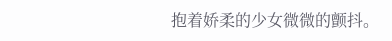抱着娇柔的少女微微的颤抖。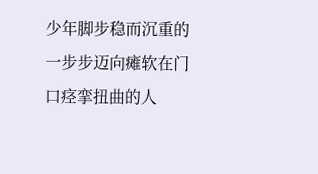少年脚步稳而沉重的一步步迈向瘫软在门口痉挛扭曲的人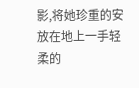影,将她珍重的安放在地上一手轻柔的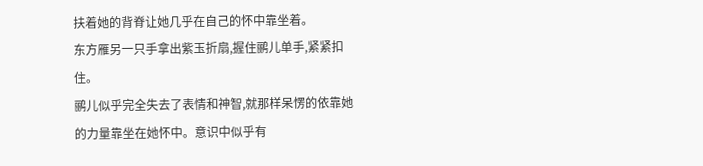扶着她的背脊让她几乎在自己的怀中靠坐着。
东方雁另一只手拿出紫玉折扇,握住鹂儿单手,紧紧扣住。
鹂儿似乎完全失去了表情和神智,就那样呆愣的依靠她的力量靠坐在她怀中。意识中似乎有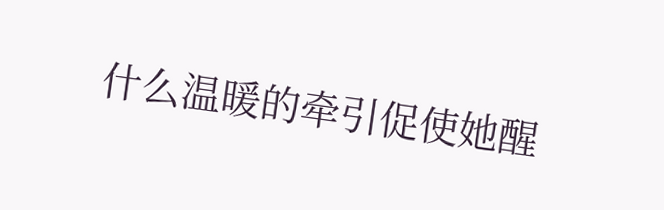什么温暖的牵引促使她醒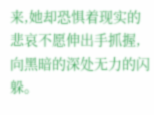来,她却恐惧着现实的悲哀不愿伸出手抓握,向黑暗的深处无力的闪躲。